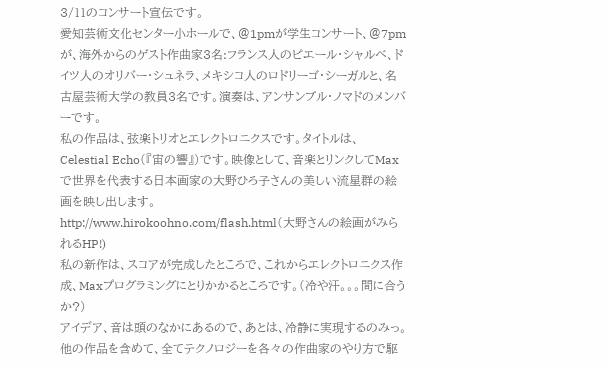3/11のコンサート宣伝です。
愛知芸術文化センター小ホールで、@1pmが学生コンサート、@7pmが、海外からのゲスト作曲家3名:フランス人のピエール・シャルベ、ドイツ人のオリバー・シュネラ、メキシコ人のロドリーゴ・シーガルと、名古屋芸術大学の教員3名です。演奏は、アンサンブル・ノマドのメンバーです。
私の作品は、弦楽トリオとエレクトロニクスです。タイトルは、Celestial Echo(『宙の響』)です。映像として、音楽とリンクしてMaxで世界を代表する日本画家の大野ひろ子さんの美しい流星群の絵画を映し出します。
http://www.hirokoohno.com/flash.html(大野さんの絵画がみられるHP!)
私の新作は、スコアが完成したところで、これからエレクトロニクス作成、Maxプログラミングにとりかかるところです。(冷や汗。。。間に合うか?)
アイデア、音は頭のなかにあるので、あとは、冷静に実現するのみっ。
他の作品を含めて、全てテクノロジーを各々の作曲家のやり方で駆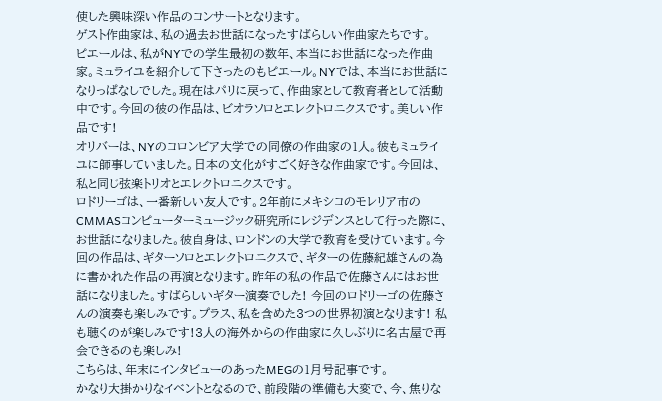使した興味深い作品のコンサートとなります。
ゲスト作曲家は、私の過去お世話になったすばらしい作曲家たちです。
ピエールは、私がNYでの学生最初の数年、本当にお世話になった作曲家。ミュライユを紹介して下さったのもピエール。NYでは、本当にお世話になりっぱなしでした。現在はパリに戻って、作曲家として教育者として活動中です。今回の彼の作品は、ビオラソロとエレクトロニクスです。美しい作品です!
オリバーは、NYのコロンビア大学での同僚の作曲家の1人。彼もミュライユに師事していました。日本の文化がすごく好きな作曲家です。今回は、私と同じ弦楽トリオとエレクトロニクスです。
ロドリーゴは、一番新しい友人です。2年前にメキシコのモレリア市のCMMASコンピューターミュージック研究所にレジデンスとして行った際に、お世話になりました。彼自身は、ロンドンの大学で教育を受けています。今回の作品は、ギターソロとエレクトロニクスで、ギターの佐藤紀雄さんの為に書かれた作品の再演となります。昨年の私の作品で佐藤さんにはお世話になりました。すばらしいギター演奏でした! 今回のロドリーゴの佐藤さんの演奏も楽しみです。プラス、私を含めた3つの世界初演となります! 私も聴くのが楽しみです!3人の海外からの作曲家に久しぶりに名古屋で再会できるのも楽しみ!
こちらは、年末にインタビューのあったMEGの1月号記事です。
かなり大掛かりなイベントとなるので、前段階の準備も大変で、今、焦りな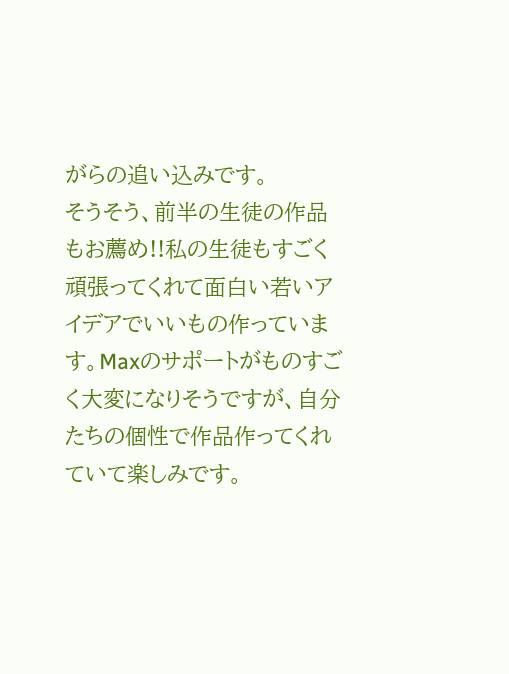がらの追い込みです。
そうそう、前半の生徒の作品もお薦め!!私の生徒もすごく頑張ってくれて面白い若いアイデアでいいもの作っています。Maxのサポートがものすごく大変になりそうですが、自分たちの個性で作品作ってくれていて楽しみです。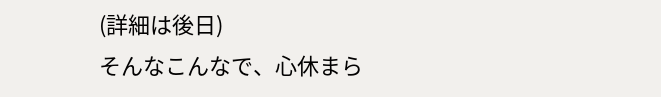(詳細は後日)
そんなこんなで、心休まら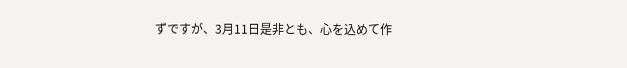ずですが、3月11日是非とも、心を込めて作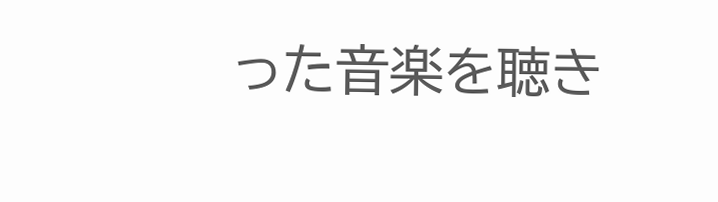った音楽を聴き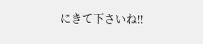にきて下さいね!!